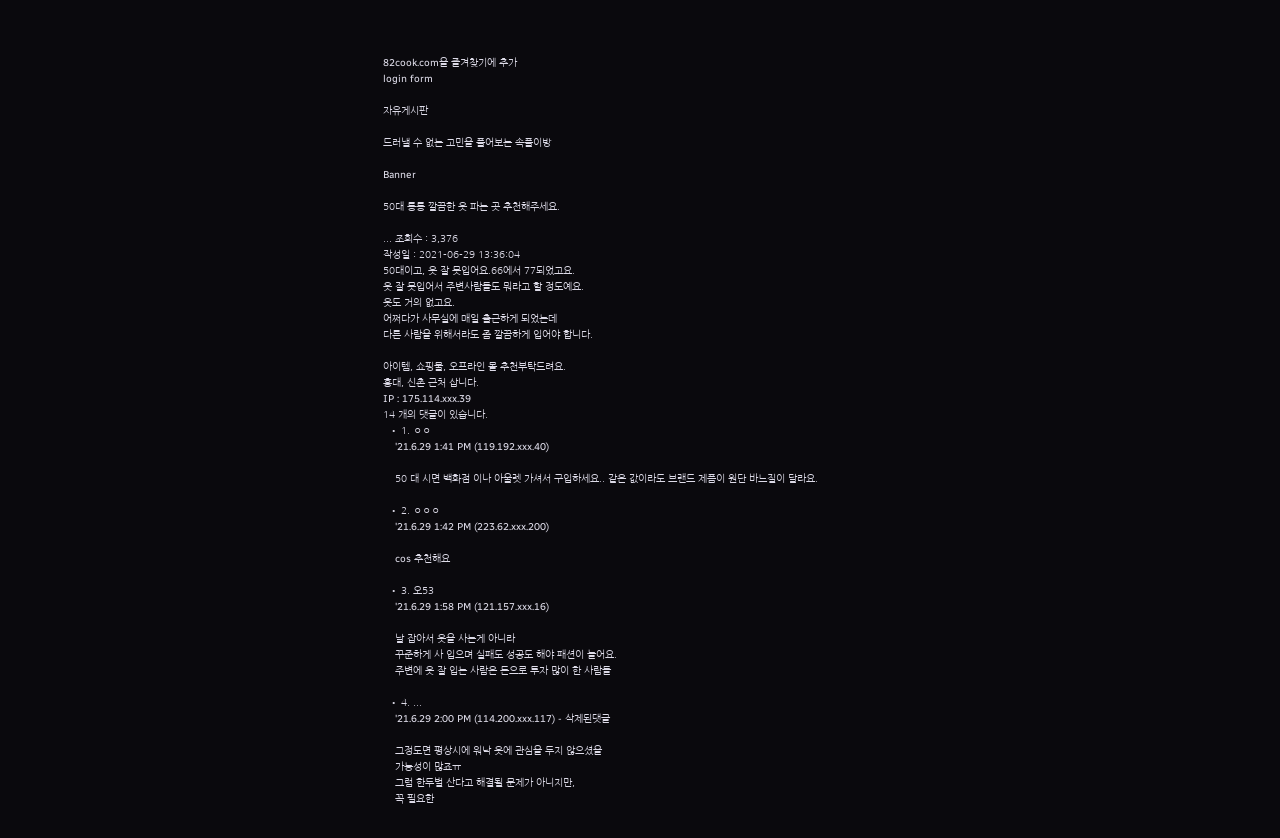82cook.com을 즐겨찾기에 추가
login form

자유게시판

드러낼 수 없는 고민을 풀어보는 속풀이방

Banner

50대 통통 깔끔한 옷 파는 곳 추천해주세요.

... 조회수 : 3,376
작성일 : 2021-06-29 13:36:04
50대이고, 옷 잘 못입어요.66에서 77되었고요.
옷 잘 못입어서 주변사람들도 뭐라고 할 정도예요.
옷도 거의 없고요.
어쩌다가 사무실에 매일 출근하게 되었는데
다른 사람을 위해서라도 좀 깔끔하게 입어야 합니다.

아이템, 쇼핑물, 오프라인 몰 추천부탁드려요.
홍대, 신촌 근처 삽니다.
IP : 175.114.xxx.39
14 개의 댓글이 있습니다.
  • 1. ㅇㅇ
    '21.6.29 1:41 PM (119.192.xxx.40)

    50 대 시면 백화점 이나 아울렛 가셔서 구입하세요.. 같은 값이라도 브랜드 제픔이 원단 바느질이 달라요.

  • 2. ㅇㅇㅇ
    '21.6.29 1:42 PM (223.62.xxx.200)

    cos 추천해요

  • 3. 오53
    '21.6.29 1:58 PM (121.157.xxx.16)

    날 잡아서 옷을 사는게 아니라
    꾸준하게 사 입으며 실패도 성공도 해야 패션이 늘어요.
    주변에 옷 잘 입는 사람은 돈으로 투자 많이 한 사람들

  • 4. ...
    '21.6.29 2:00 PM (114.200.xxx.117) - 삭제된댓글

    그정도면 평상시에 워낙 옷에 관심을 두지 않으셨을
    가능성이 많죠ㅠ
    그럼 한두벌 산다고 해결될 문제가 아니지만,
    꼭 필요한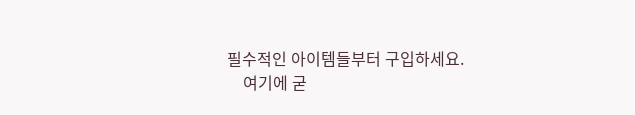필수적인 아이템들부터 구입하세요.
    여기에 굳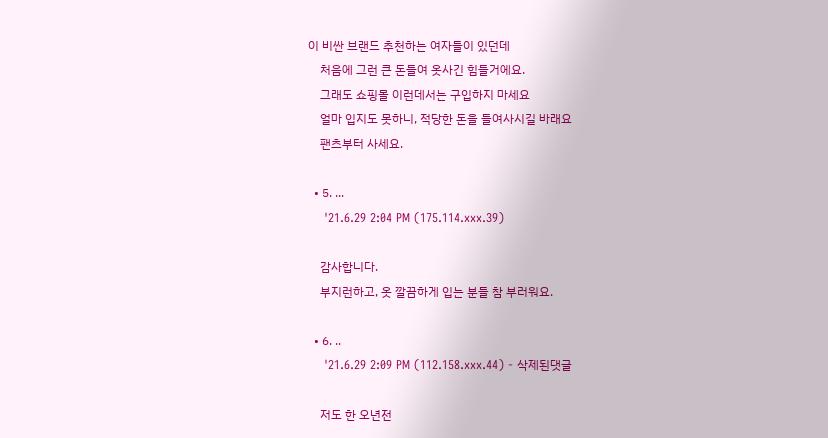이 비싼 브랜드 추천하는 여자들이 있던데
    처음에 그런 큰 돈들여 옷사긴 힘들거에요.
    그래도 쇼핑몰 이런데서는 구입하지 마세요
    얼마 입지도 못하니, 적당한 돈을 들여사시길 바래요
    팬츠부터 사세요.

  • 5. ...
    '21.6.29 2:04 PM (175.114.xxx.39)

    감사합니다.
    부지런하고, 옷 깔끔하게 입는 분들 참 부러워요.

  • 6. ..
    '21.6.29 2:09 PM (112.158.xxx.44) - 삭제된댓글

    저도 한 오년전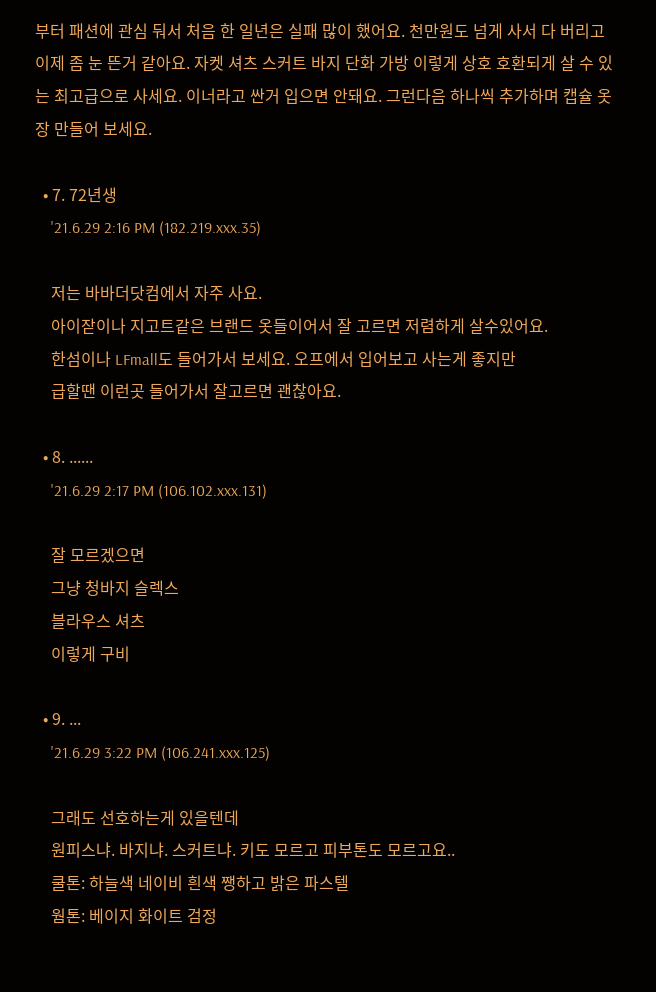부터 패션에 관심 둬서 처음 한 일년은 실패 많이 했어요. 천만원도 넘게 사서 다 버리고 이제 좀 눈 뜬거 같아요. 자켓 셔츠 스커트 바지 단화 가방 이렇게 상호 호환되게 살 수 있는 최고급으로 사세요. 이너라고 싼거 입으면 안돼요. 그런다음 하나씩 추가하며 캡슐 옷장 만들어 보세요.

  • 7. 72년생
    '21.6.29 2:16 PM (182.219.xxx.35)

    저는 바바더닷컴에서 자주 사요.
    아이잗이나 지고트같은 브랜드 옷들이어서 잘 고르면 저렴하게 살수있어요.
    한섬이나 LFmall도 들어가서 보세요. 오프에서 입어보고 사는게 좋지만
    급할땐 이런곳 들어가서 잘고르면 괜찮아요.

  • 8. ......
    '21.6.29 2:17 PM (106.102.xxx.131)

    잘 모르겠으면
    그냥 청바지 슬렉스
    블라우스 셔츠
    이렇게 구비

  • 9. ...
    '21.6.29 3:22 PM (106.241.xxx.125)

    그래도 선호하는게 있을텐데
    원피스냐. 바지냐. 스커트냐. 키도 모르고 피부톤도 모르고요..
    쿨톤: 하늘색 네이비 흰색 쨍하고 밝은 파스텔
    웜톤: 베이지 화이트 검정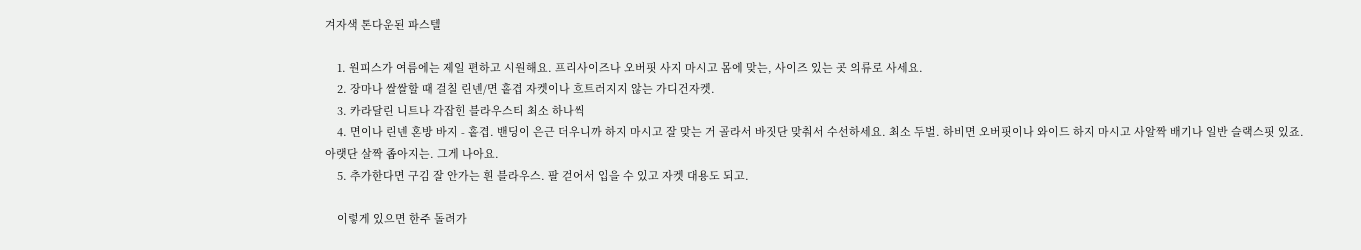겨자색 톤다운된 파스텔

    1. 원피스가 여름에는 제일 편하고 시원해요. 프리사이즈나 오버핏 사지 마시고 몸에 맞는, 사이즈 있는 곳 의류로 사세요.
    2. 장마나 쌀쌀할 때 걸칠 린넨/면 홑겹 자켓이나 흐트러지지 않는 가디건자켓.
    3. 카라달린 니트나 각잡힌 블라우스티 최소 하나씩
    4. 면이나 린넨 혼방 바지 - 홑겹. 밴딩이 은근 더우니까 하지 마시고 잘 맞는 거 골라서 바짓단 맞춰서 수선하세요. 최소 두벌. 하비면 오버핏이나 와이드 하지 마시고 사알짝 배기나 일반 슬랙스핏 있죠. 아랫단 살짝 좁아지는. 그게 나아요.
    5. 추가한다면 구김 잘 안가는 흰 블라우스. 팔 걷어서 입을 수 있고 자켓 대용도 되고.

    이렇게 있으면 한주 돌려가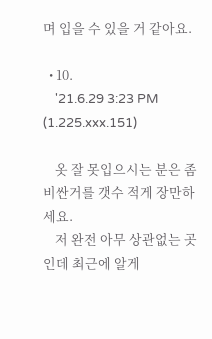며 입을 수 있을 거 같아요.

  • 10.
    '21.6.29 3:23 PM (1.225.xxx.151)

    옷 잘 못입으시는 분은 좀 비싼거를 갯수 적게 장만하세요.
    저 완전 아무 상관없는 곳인데 최근에 알게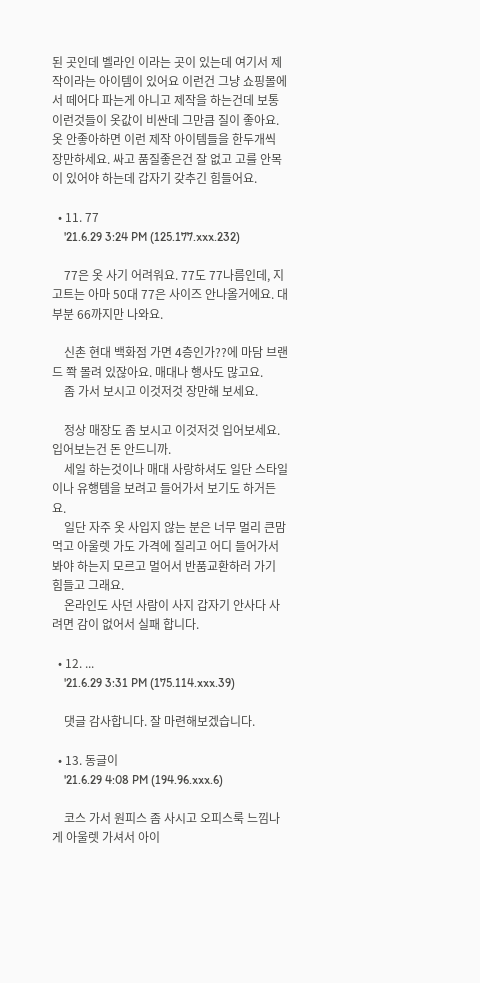된 곳인데 벨라인 이라는 곳이 있는데 여기서 제작이라는 아이템이 있어요 이런건 그냥 쇼핑몰에서 떼어다 파는게 아니고 제작을 하는건데 보통 이런것들이 옷값이 비싼데 그만큼 질이 좋아요. 옷 안좋아하면 이런 제작 아이템들을 한두개씩 장만하세요. 싸고 품질좋은건 잘 없고 고를 안목이 있어야 하는데 갑자기 갖추긴 힘들어요.

  • 11. 77
    '21.6.29 3:24 PM (125.177.xxx.232)

    77은 옷 사기 어려워요. 77도 77나름인데, 지고트는 아마 50대 77은 사이즈 안나올거에요. 대부분 66까지만 나와요.

    신촌 현대 백화점 가면 4층인가??에 마담 브랜드 쫙 몰려 있잖아요. 매대나 행사도 많고요.
    좀 가서 보시고 이것저것 장만해 보세요.

    정상 매장도 좀 보시고 이것저것 입어보세요. 입어보는건 돈 안드니까.
    세일 하는것이나 매대 사랑하셔도 일단 스타일이나 유행템을 보려고 들어가서 보기도 하거든요.
    일단 자주 옷 사입지 않는 분은 너무 멀리 큰맘 먹고 아울렛 가도 가격에 질리고 어디 들어가서 봐야 하는지 모르고 멀어서 반품교환하러 가기 힘들고 그래요.
    온라인도 사던 사람이 사지 갑자기 안사다 사려면 감이 없어서 실패 합니다.

  • 12. ...
    '21.6.29 3:31 PM (175.114.xxx.39)

    댓글 감사합니다. 잘 마련해보겠습니다.

  • 13. 동글이
    '21.6.29 4:08 PM (194.96.xxx.6)

    코스 가서 원피스 좀 사시고 오피스룩 느낌나게 아울렛 가셔서 아이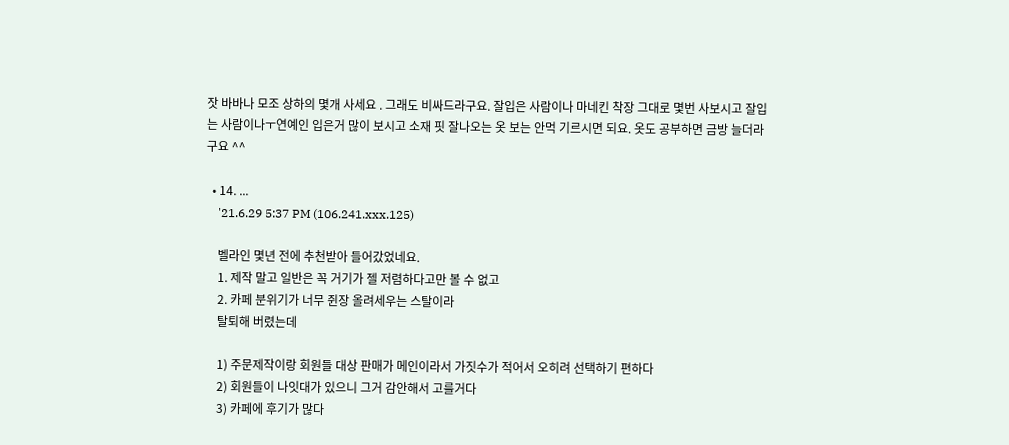잣 바바나 모조 상하의 몇개 사세요 . 그래도 비싸드라구요. 잘입은 사람이나 마네킨 착장 그대로 몇번 사보시고 잘입는 사람이나ㅜ연예인 입은거 많이 보시고 소재 핏 잘나오는 옷 보는 안먹 기르시면 되요. 옷도 공부하면 금방 늘더라구요 ^^

  • 14. ...
    '21.6.29 5:37 PM (106.241.xxx.125)

    벨라인 몇년 전에 추천받아 들어갔었네요.
    1. 제작 말고 일반은 꼭 거기가 젤 저렴하다고만 볼 수 없고
    2. 카페 분위기가 너무 쥔장 올려세우는 스탈이라
    탈퇴해 버렸는데

    1) 주문제작이랑 회원들 대상 판매가 메인이라서 가짓수가 적어서 오히려 선택하기 편하다
    2) 회원들이 나잇대가 있으니 그거 감안해서 고를거다
    3) 카페에 후기가 많다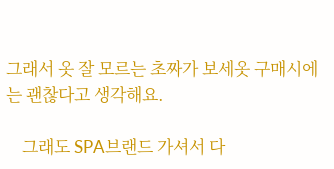그래서 옷 잘 모르는 초짜가 보세옷 구매시에는 괜찮다고 생각해요.

    그래도 SPA브랜드 가셔서 다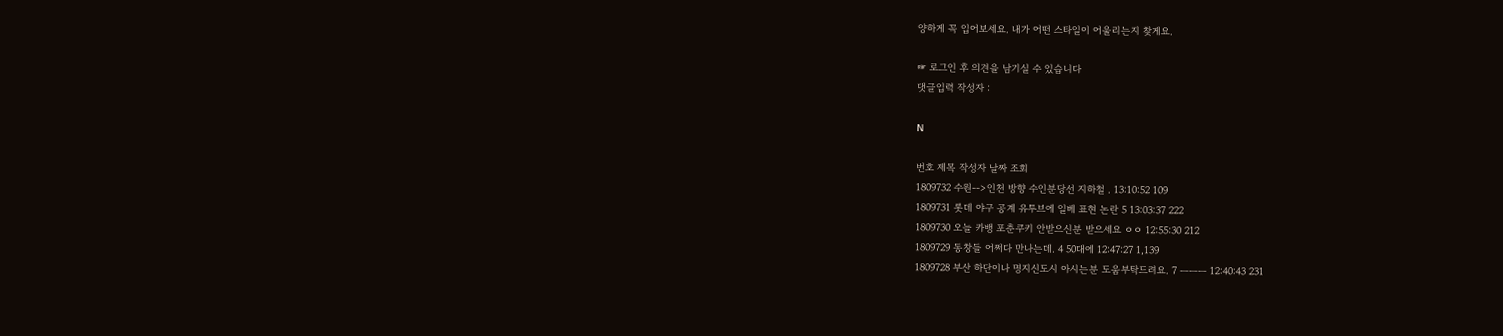양하게 꼭 입어보세요. 내가 어떤 스타일이 어울리는지 찾게요.

☞ 로그인 후 의견을 남기실 수 있습니다
댓글입력 작성자 :

N

번호 제목 작성자 날짜 조회
1809732 수원-->인천 방향 수인분당선 지하철 . 13:10:52 109
1809731 롯데 야구 공계 유투브에 일베 표현 논란 5 13:03:37 222
1809730 오늘 카뱅 포춘쿠키 안받으신분 받으세요 ㅇㅇ 12:55:30 212
1809729 동창들 어쩌다 만나는데. 4 50대에 12:47:27 1,139
1809728 부산 하단이나 명지신도시 아시는분 도움부탁드려요. 7 ㅡㅡㅡ 12:40:43 231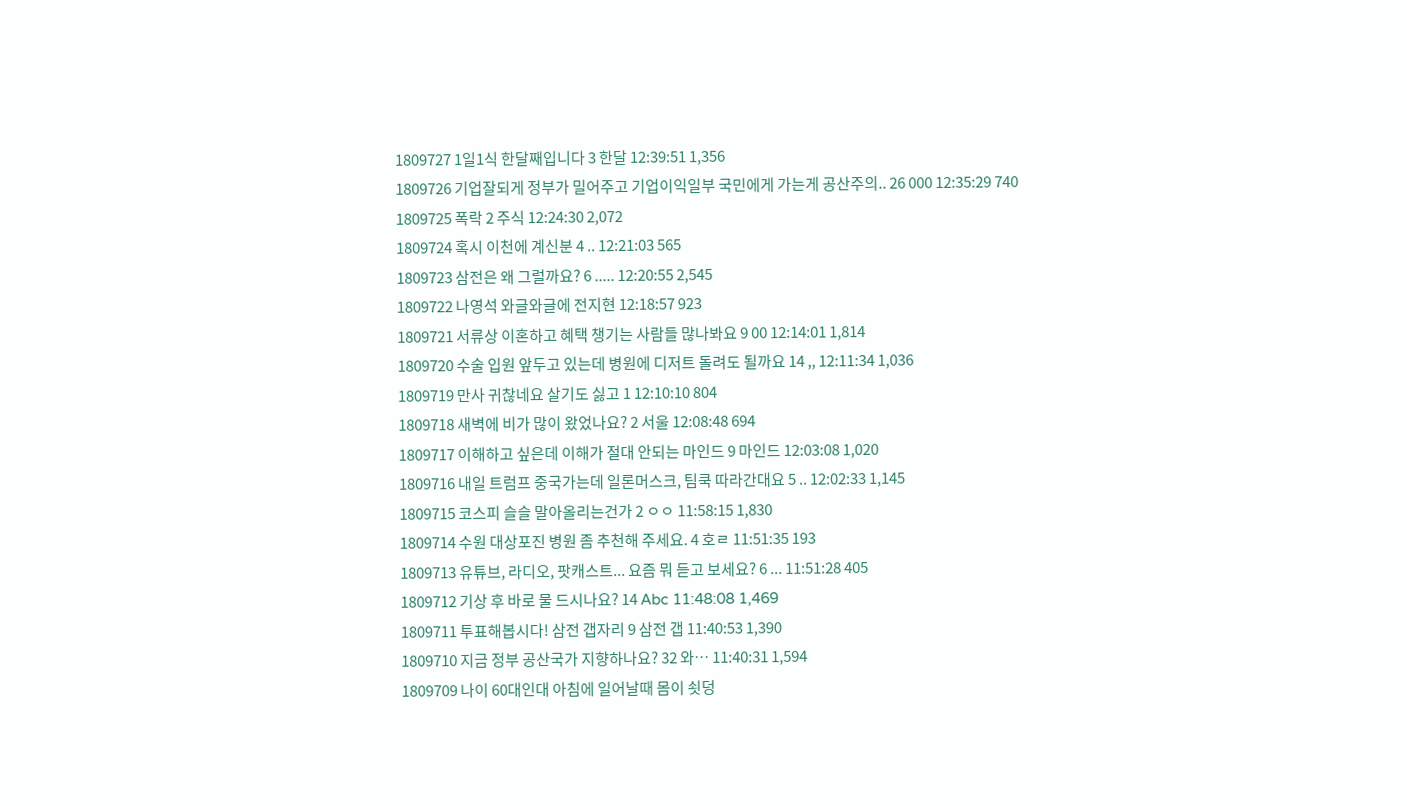1809727 1일1식 한달째입니다 3 한달 12:39:51 1,356
1809726 기업잘되게 정부가 밀어주고 기업이익일부 국민에게 가는게 공산주의.. 26 000 12:35:29 740
1809725 폭락 2 주식 12:24:30 2,072
1809724 혹시 이천에 계신분 4 .. 12:21:03 565
1809723 삼전은 왜 그럴까요? 6 ..... 12:20:55 2,545
1809722 나영석 와글와글에 전지현 12:18:57 923
1809721 서류상 이혼하고 혜택 챙기는 사람들 많나봐요 9 00 12:14:01 1,814
1809720 수술 입원 앞두고 있는데 병원에 디저트 돌려도 될까요 14 ,, 12:11:34 1,036
1809719 만사 귀찮네요 살기도 싫고 1 12:10:10 804
1809718 새벽에 비가 많이 왔었나요? 2 서울 12:08:48 694
1809717 이해하고 싶은데 이해가 절대 안되는 마인드 9 마인드 12:03:08 1,020
1809716 내일 트럼프 중국가는데 일론머스크, 팀쿡 따라간대요 5 .. 12:02:33 1,145
1809715 코스피 슬슬 말아올리는건가 2 ㅇㅇ 11:58:15 1,830
1809714 수원 대상포진 병원 좀 추천해 주세요. 4 호ㄹ 11:51:35 193
1809713 유튜브, 라디오, 팟캐스트... 요즘 뭐 듣고 보세요? 6 ... 11:51:28 405
1809712 기상 후 바로 물 드시나요? 14 Abc 11:48:08 1,469
1809711 투표해봅시다! 삼전 갭자리 9 삼전 갭 11:40:53 1,390
1809710 지금 정부 공산국가 지향하나요? 32 와… 11:40:31 1,594
1809709 나이 60대인대 아침에 일어날때 몸이 쇳덩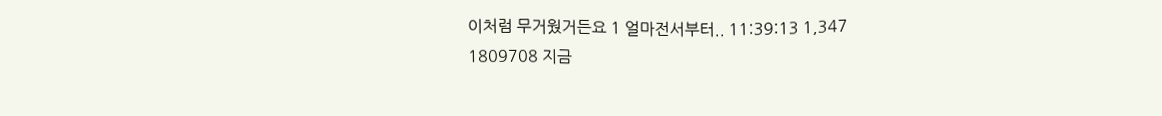이처럼 무거웠거든요 1 얼마전서부터.. 11:39:13 1,347
1809708 지금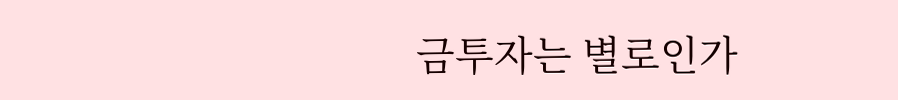금투자는 별로인가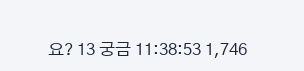요? 13 궁금 11:38:53 1,746